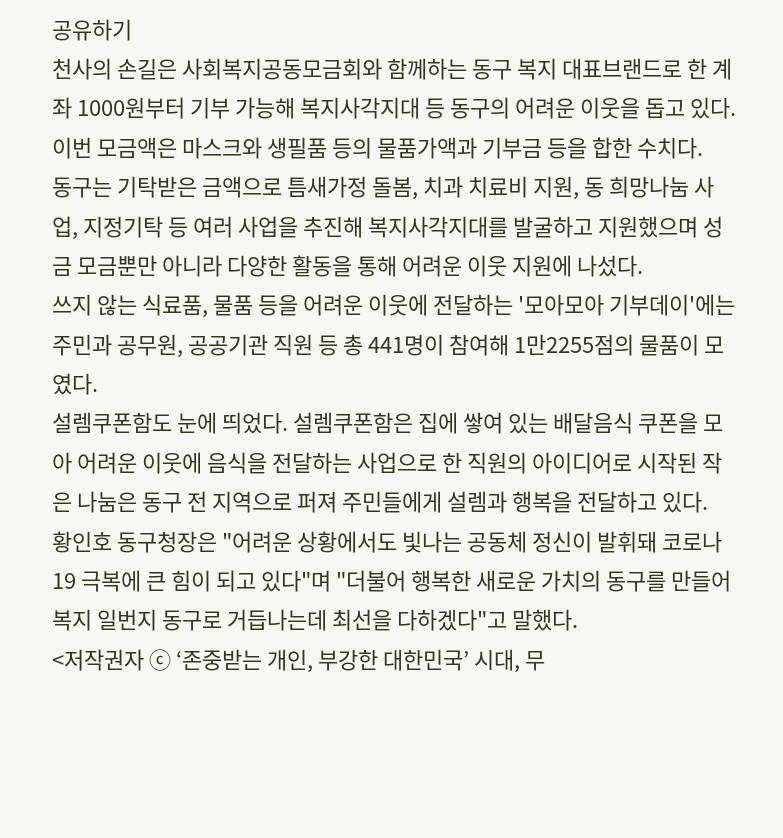공유하기
천사의 손길은 사회복지공동모금회와 함께하는 동구 복지 대표브랜드로 한 계좌 1000원부터 기부 가능해 복지사각지대 등 동구의 어려운 이웃을 돕고 있다. 이번 모금액은 마스크와 생필품 등의 물품가액과 기부금 등을 합한 수치다.
동구는 기탁받은 금액으로 틈새가정 돌봄, 치과 치료비 지원, 동 희망나눔 사업, 지정기탁 등 여러 사업을 추진해 복지사각지대를 발굴하고 지원했으며 성금 모금뿐만 아니라 다양한 활동을 통해 어려운 이웃 지원에 나섰다.
쓰지 않는 식료품, 물품 등을 어려운 이웃에 전달하는 '모아모아 기부데이'에는 주민과 공무원, 공공기관 직원 등 총 441명이 참여해 1만2255점의 물품이 모였다.
설렘쿠폰함도 눈에 띄었다. 설렘쿠폰함은 집에 쌓여 있는 배달음식 쿠폰을 모아 어려운 이웃에 음식을 전달하는 사업으로 한 직원의 아이디어로 시작된 작은 나눔은 동구 전 지역으로 퍼져 주민들에게 설렘과 행복을 전달하고 있다.
황인호 동구청장은 "어려운 상황에서도 빛나는 공동체 정신이 발휘돼 코로나19 극복에 큰 힘이 되고 있다"며 "더불어 행복한 새로운 가치의 동구를 만들어 복지 일번지 동구로 거듭나는데 최선을 다하겠다"고 말했다.
<저작권자 ⓒ ‘존중받는 개인, 부강한 대한민국’ 시대, 무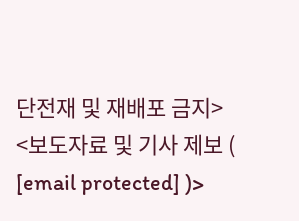단전재 및 재배포 금지>
<보도자료 및 기사 제보 ( [email protected] )>